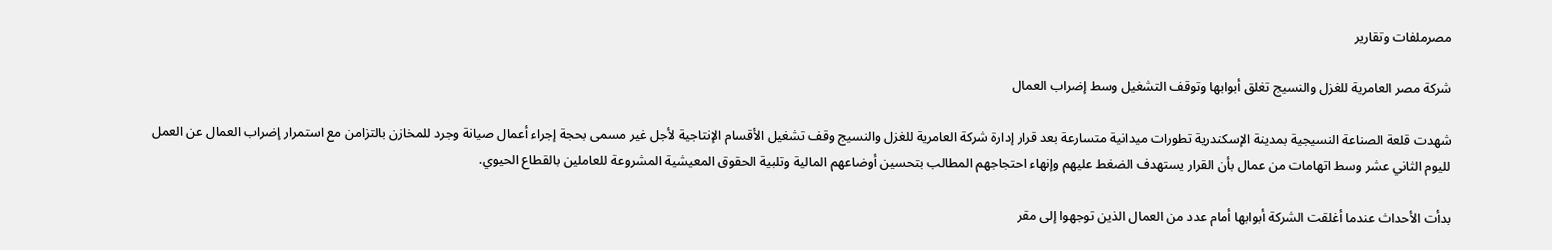مصرملفات وتقارير

شركة مصر العامرية للغزل والنسيج تغلق أبوابها وتوقف التشغيل وسط إضراب العمال

شهدت قلعة الصناعة النسيجية بمدينة الإسكندرية تطورات ميدانية متسارعة بعد قرار إدارة شركة العامرية للغزل والنسيج وقف تشغيل الأقسام الإنتاجية لأجل غير مسمى بحجة إجراء أعمال صيانة وجرد للمخازن بالتزامن مع استمرار إضراب العمال عن العمل لليوم الثاني عشر وسط اتهامات من عمال بأن القرار يستهدف الضغط عليهم وإنهاء احتجاجهم المطالب بتحسين أوضاعهم المالية وتلبية الحقوق المعيشية المشروعة للعاملين بالقطاع الحيوي.

بدأت الأحداث عندما أغلقت الشركة أبوابها أمام عدد من العمال الذين توجهوا إلى مقر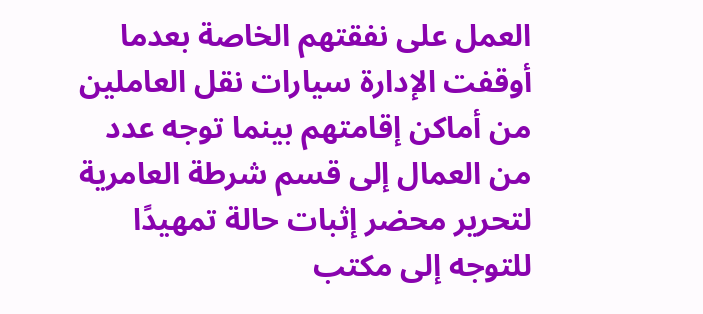العمل على نفقتهم الخاصة بعدما أوقفت الإدارة سيارات نقل العاملين من أماكن إقامتهم بينما توجه عدد من العمال إلى قسم شرطة العامرية لتحرير محضر إثبات حالة تمهيدًا للتوجه إلى مكتب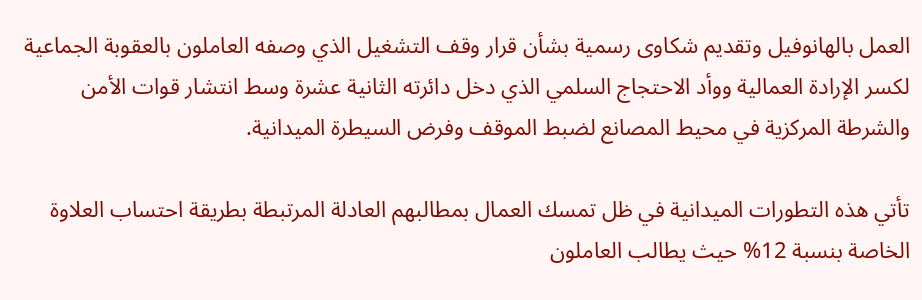العمل بالهانوفيل وتقديم شكاوى رسمية بشأن قرار وقف التشغيل الذي وصفه العاملون بالعقوبة الجماعية لكسر الإرادة العمالية ووأد الاحتجاج السلمي الذي دخل دائرته الثانية عشرة وسط انتشار قوات الأمن والشرطة المركزية في محيط المصانع لضبط الموقف وفرض السيطرة الميدانية.

تأتي هذه التطورات الميدانية في ظل تمسك العمال بمطالبهم العادلة المرتبطة بطريقة احتساب العلاوة الخاصة بنسبة 12% حيث يطالب العاملون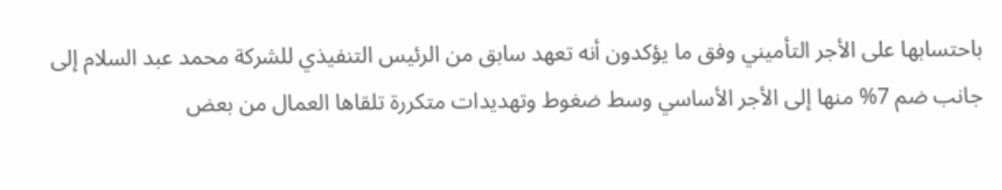باحتسابها على الأجر التأميني وفق ما يؤكدون أنه تعهد سابق من الرئيس التنفيذي للشركة محمد عبد السلام إلى جانب ضم 7% منها إلى الأجر الأساسي وسط ضغوط وتهديدات متكررة تلقاها العمال من بعض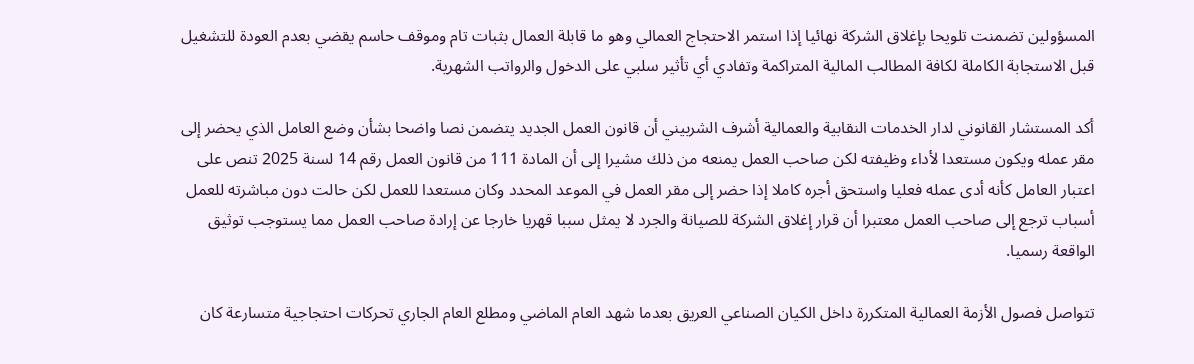المسؤولين تضمنت تلويحا بإغلاق الشركة نهائيا إذا استمر الاحتجاج العمالي وهو ما قابلة العمال بثبات تام وموقف حاسم يقضي بعدم العودة للتشغيل قبل الاستجابة الكاملة لكافة المطالب المالية المتراكمة وتفادي أي تأثير سلبي على الدخول والرواتب الشهرية.

أكد المستشار القانوني لدار الخدمات النقابية والعمالية أشرف الشربيني أن قانون العمل الجديد يتضمن نصا واضحا بشأن وضع العامل الذي يحضر إلى مقر عمله ويكون مستعدا لأداء وظيفته لكن صاحب العمل يمنعه من ذلك مشيرا إلى أن المادة 111 من قانون العمل رقم 14 لسنة 2025 تنص على اعتبار العامل كأنه أدى عمله فعليا واستحق أجره كاملا إذا حضر إلى مقر العمل في الموعد المحدد وكان مستعدا للعمل لكن حالت دون مباشرته للعمل أسباب ترجع إلى صاحب العمل معتبرا أن قرار إغلاق الشركة للصيانة والجرد لا يمثل سببا قهريا خارجا عن إرادة صاحب العمل مما يستوجب توثيق الواقعة رسميا.

تتواصل فصول الأزمة العمالية المتكررة داخل الكيان الصناعي العريق بعدما شهد العام الماضي ومطلع العام الجاري تحركات احتجاجية متسارعة كان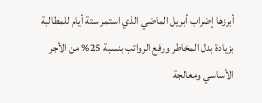أبرزها إضراب أبريل الماضي الذي استمر ستة أيام للمطالبة بزيادة بدل المخاطر ورفع الرواتب بنسبة 25% من الأجر الأساسي ومعالجة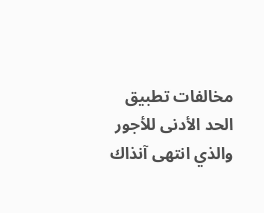مخالفات تطبيق الحد الأدنى للأجور والذي انتهى آنذاك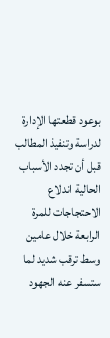بوعود قطعتها الإدارة لدراسة وتنفيذ المطالب قبل أن تجدد الأسباب الحالية اندلاع الاحتجاجات للمرة الرابعة خلال عامين وسط ترقب شديد لما ستسفر عنه الجهود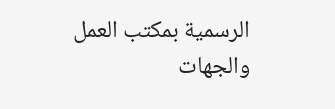الرسمية بمكتب العمل والجهات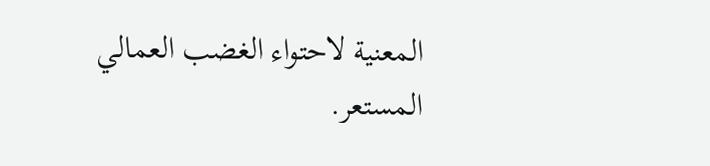المعنية لاحتواء الغضب العمالي المستعر.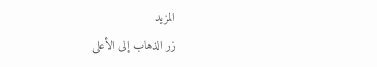المزيد
زر الذهاب إلى الأعلى